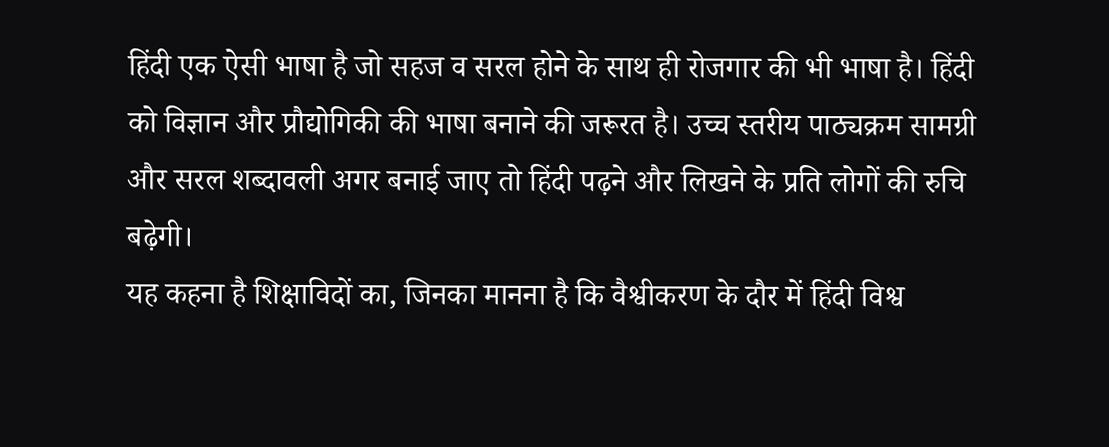हिंदी एक ऐसी भाषा है जो सहज व सरल होने के साथ ही रोजगार की भी भाषा है। हिंदी को विज्ञान और प्रौद्योगिकी की भाषा बनाने की जरूरत है। उच्च स्तरीय पाठ्यक्रम सामग्री और सरल शब्दावली अगर बनाई जाए तो हिंदी पढ़ने और लिखने के प्रति लोगों की रुचि बढ़ेगी।
यह कहना है शिक्षाविदों का, जिनका मानना है कि वैश्वीकरण के दौर में हिंदी विश्व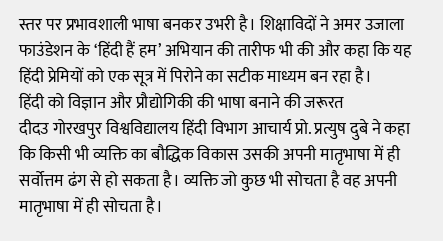स्तर पर प्रभावशाली भाषा बनकर उभरी है। शिक्षाविदों ने अमर उजाला फाउंडेशन के ‘हिंदी हैं हम’ अभियान की तारीफ भी की और कहा कि यह हिंदी प्रेमियों को एक सूत्र में पिरोने का सटीक माध्यम बन रहा है।
हिंदी को विज्ञान और प्रौद्योगिकी की भाषा बनाने की जरूरत
दीदउ गोरखपुर विश्वविद्यालय हिंदी विभाग आचार्य प्रो. प्रत्युष दुबे ने कहा कि किसी भी व्यक्ति का बौद्धिक विकास उसकी अपनी मातृभाषा में ही सर्वोत्तम ढंग से हो सकता है। व्यक्ति जो कुछ भी सोचता है वह अपनी मातृभाषा में ही सोचता है।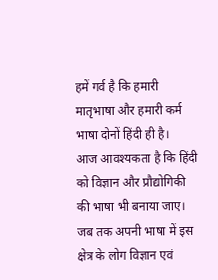हमें गर्व है कि हमारी मातृभाषा और हमारी कर्म भाषा दोनों हिंदी ही है।
आज आवश्यकता है कि हिंदी को विज्ञान और प्रौद्योगिकी की भाषा भी बनाया जाए। जब तक अपनी भाषा में इस क्षेत्र के लोग विज्ञान एवं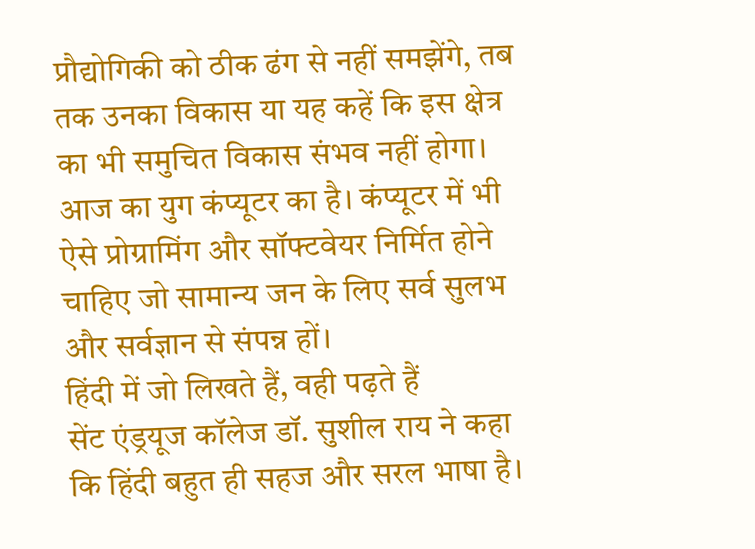प्रौद्योगिकी को ठीक ढंग से नहीं समझेंगे, तब तक उनका विकास या यह कहें कि इस क्षेत्र का भी समुचित विकास संभव नहीं होगा। आज का युग कंप्यूटर का है। कंप्यूटर में भी ऐसे प्रोग्रामिंग और सॉफ्टवेयर निर्मित होने चाहिए जो सामान्य जन के लिए सर्व सुलभ और सर्वज्ञान से संपन्न हों।
हिंदी में जो लिखते हैं, वही पढ़ते हैं
सेंट एंड्रयूज कॉलेज डॉ. सुशील राय ने कहा कि हिंदी बहुत ही सहज और सरल भाषा है।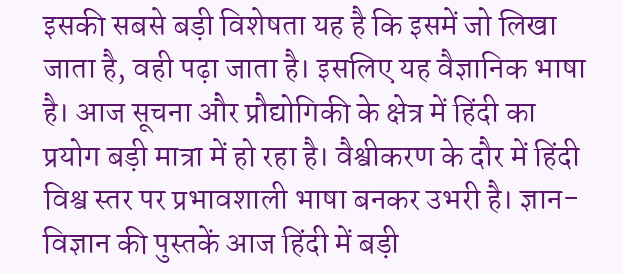इसकी सबसे बड़ी विशेषता यह है कि इसमें जो लिखा जाता है, वही पढ़ा जाता है। इसलिए यह वैज्ञानिक भाषा है। आज सूचना और प्रौद्योगिकी के क्षेत्र में हिंदी का प्रयोग बड़ी मात्रा में हो रहा है। वैश्वीकरण के दौर में हिंदी विश्व स्तर पर प्रभावशाली भाषा बनकर उभरी है। ज्ञान-विज्ञान की पुस्तकें आज हिंदी में बड़ी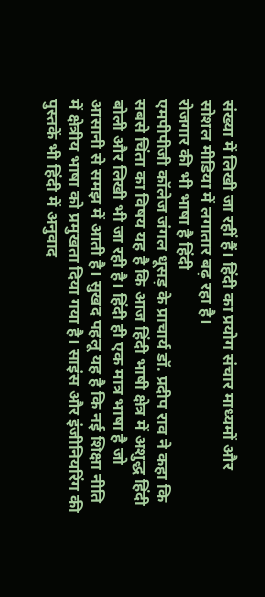संख्या में लिखी जा रहीं हैं। हिंदी का प्रयोग संचार माध्यमों और सोशल मीडिया में लगातार बढ़ रहा है।
रोजगार की भी भाषा है हिंदी
एमपीपीजी कॉलेज जंगल धूसड़ के प्राचार्य डॉ. प्रदीप राव ने कहा कि सबसे चिंता का विषय यह है कि आज हिंदी भाषी क्षेत्र में अशुद्ध हिंदी बोली और लिखी भी जा रही है। हिंदी ही एक मात्र भाषा है जो आसानी से समझ में आती है। सुखद पहलू यह है कि नई शिक्षा नीति में क्षेत्रीय भाषा को प्रमुखता दिया गया है। साइंस और इंजीनियरिंग की पुस्तकें भी हिंदी में अनुवाद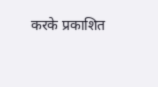करके प्रकाशित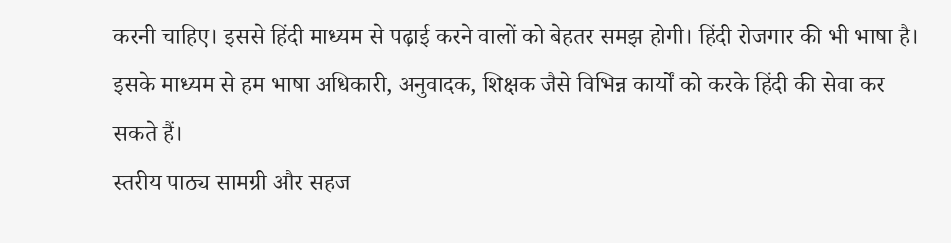करनी चाहिए। इससे हिंदी माध्यम से पढ़ाई करने वालों को बेहतर समझ होगी। हिंदी रोजगार की भी भाषा है। इसके माध्यम से हम भाषा अधिकारी, अनुवादक, शिक्षक जैसे विभिन्न कार्यों को करके हिंदी की सेवा कर सकते हैं।
स्तरीय पाठ्य सामग्री और सहज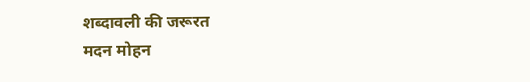शब्दावली की जरूरत
मदन मोहन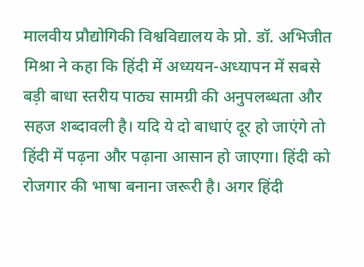मालवीय प्रौद्योगिकी विश्वविद्यालय के प्रो. डॉ. अभिजीत मिश्रा ने कहा कि हिंदी में अध्ययन-अध्यापन में सबसे बड़ी बाधा स्तरीय पाठ्य सामग्री की अनुपलब्धता और सहज शब्दावली है। यदि ये दो बाधाएं दूर हो जाएंगे तो हिंदी में पढ़ना और पढ़ाना आसान हो जाएगा। हिंदी को रोजगार की भाषा बनाना जरूरी है। अगर हिंदी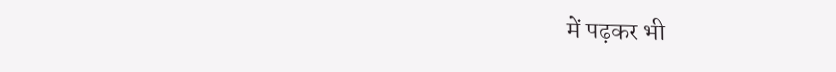में पढ़कर भी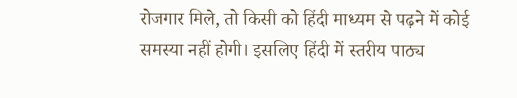रोजगार मिले, तो किसी को हिंदी माध्यम से पढ़ने में कोई समस्या नहीं होगी। इसलिए हिंदी में स्तरीय पाठ्य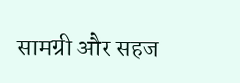सामग्री और सहज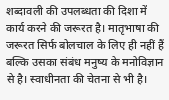शब्दावली की उपलब्धता की दिशा में कार्य करने की जरूरत है। मातृभाषा की जरूरत सिर्फ बोलचाल के लिए ही नहीं हैं बल्कि उसका संबंध मनुष्य के मनोविज्ञान से है। स्वाधीनता की चेतना से भी है।